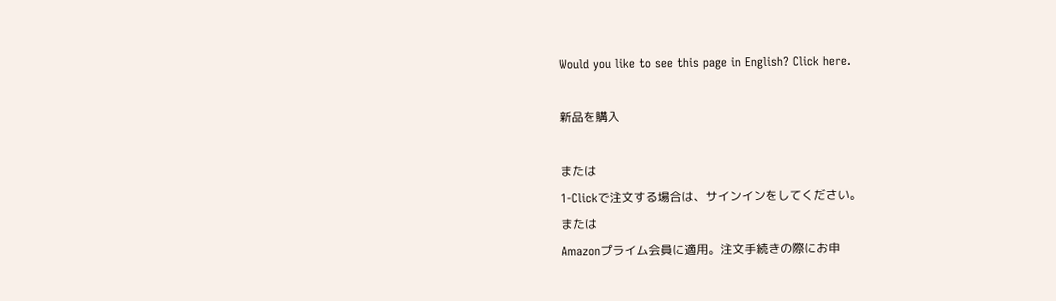Would you like to see this page in English? Click here.

新品を購入

または
1-Clickで注文する場合は、サインインをしてください。
または
Amazonプライム会員に適用。注文手続きの際にお申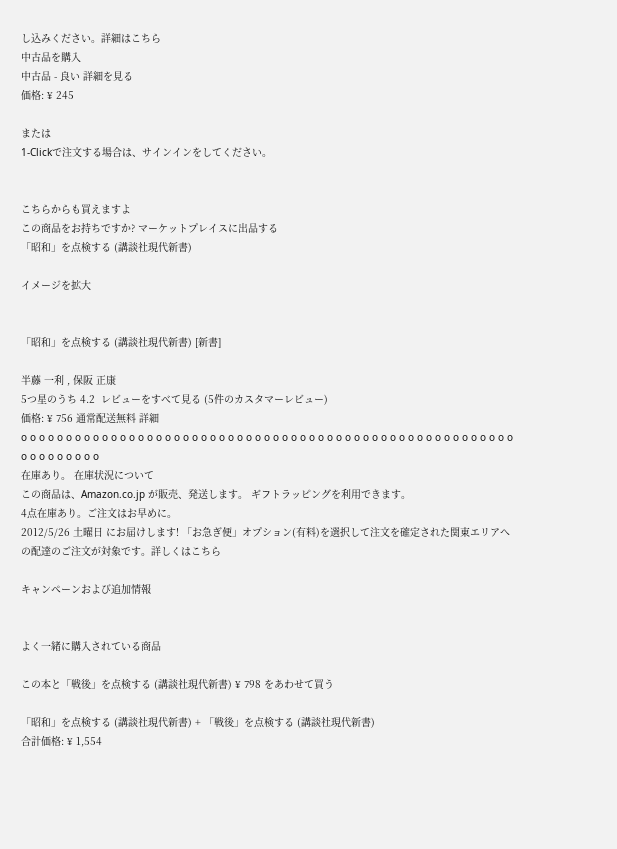し込みください。詳細はこちら
中古品を購入
中古品 - 良い 詳細を見る
価格: ¥ 245

または
1-Clickで注文する場合は、サインインをしてください。


こちらからも買えますよ
この商品をお持ちですか? マーケットプレイスに出品する
「昭和」を点検する (講談社現代新書)

イメージを拡大


「昭和」を点検する (講談社現代新書) [新書]

半藤 一利 , 保阪 正康
5つ星のうち 4.2  レビューをすべて見る (5件のカスタマーレビュー)
価格: ¥ 756 通常配送無料 詳細
o o o o o o o o o o o o o o o o o o o o o o o o o o o o o o o o o o o o o o o o o o o o o o o o o o o o o o o o o o o o o o o o
在庫あり。 在庫状況について
この商品は、Amazon.co.jp が販売、発送します。 ギフトラッピングを利用できます。
4点在庫あり。ご注文はお早めに。
2012/5/26 土曜日 にお届けします! 「お急ぎ便」オプション(有料)を選択して注文を確定された関東エリアへの配達のご注文が対象です。詳しくはこちら

キャンペーンおよび追加情報


よく一緒に購入されている商品

この本と「戦後」を点検する (講談社現代新書) ¥ 798 をあわせて買う

「昭和」を点検する (講談社現代新書) + 「戦後」を点検する (講談社現代新書)
合計価格: ¥ 1,554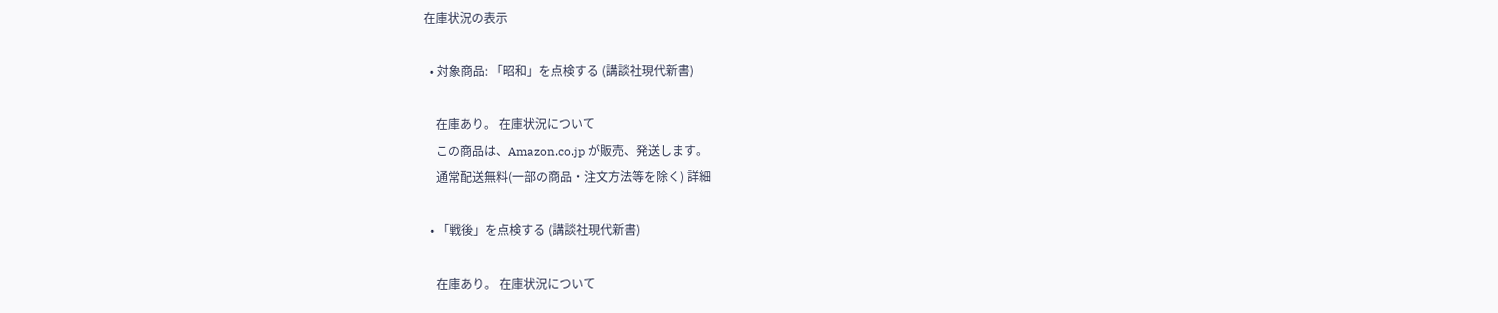在庫状況の表示

  • 対象商品: 「昭和」を点検する (講談社現代新書)

    在庫あり。 在庫状況について
    この商品は、Amazon.co.jp が販売、発送します。
    通常配送無料(一部の商品・注文方法等を除く) 詳細

  • 「戦後」を点検する (講談社現代新書)

    在庫あり。 在庫状況について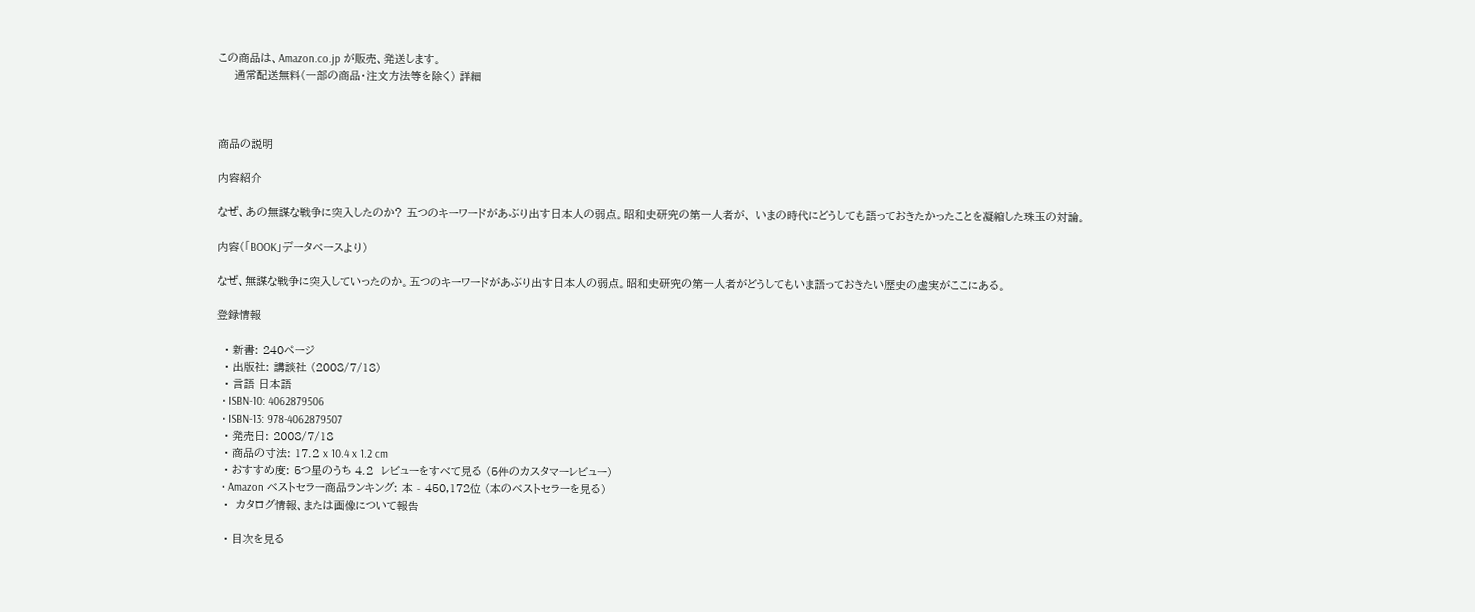この商品は、Amazon.co.jp が販売、発送します。
    通常配送無料(一部の商品・注文方法等を除く) 詳細



商品の説明

内容紹介

なぜ、あの無謀な戦争に突入したのか? 五つのキーワードがあぶり出す日本人の弱点。昭和史研究の第一人者が、 いまの時代にどうしても語っておきたかったことを凝縮した珠玉の対論。

内容(「BOOK」データベースより)

なぜ、無謀な戦争に突入していったのか。五つのキーワードがあぶり出す日本人の弱点。昭和史研究の第一人者がどうしてもいま語っておきたい歴史の虚実がここにある。

登録情報

  • 新書: 240ページ
  • 出版社: 講談社 (2008/7/18)
  • 言語 日本語
  • ISBN-10: 4062879506
  • ISBN-13: 978-4062879507
  • 発売日: 2008/7/18
  • 商品の寸法: 17.2 x 10.4 x 1.2 cm
  • おすすめ度: 5つ星のうち 4.2  レビューをすべて見る (5件のカスタマーレビュー)
  • Amazon ベストセラー商品ランキング: 本 - 450,172位 (本のベストセラーを見る)
  •  カタログ情報、または画像について報告

  • 目次を見る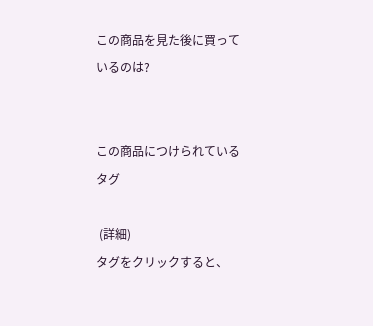この商品を見た後に買っているのは?


この商品につけられているタグ

 (詳細)
タグをクリックすると、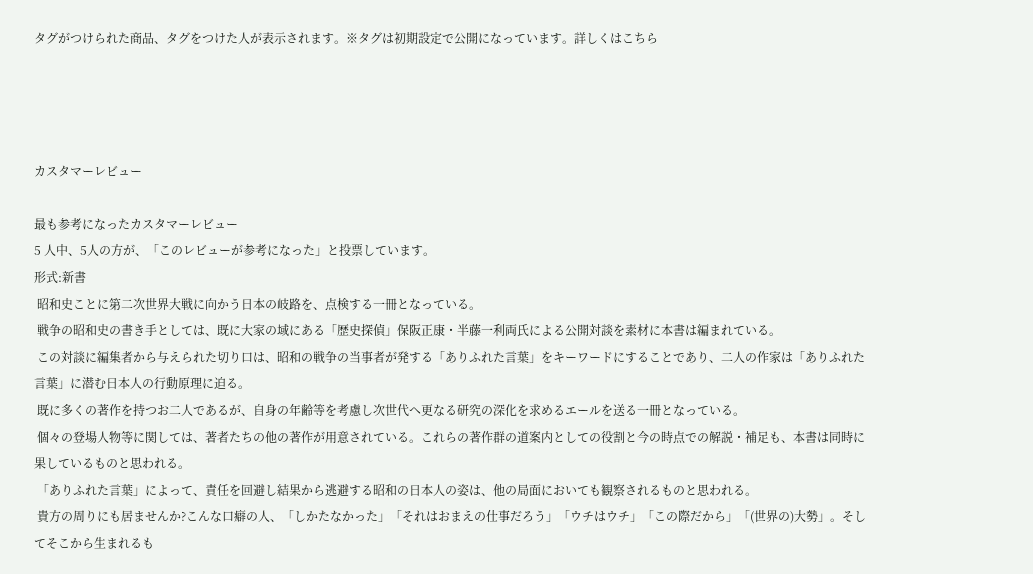タグがつけられた商品、タグをつけた人が表示されます。※タグは初期設定で公開になっています。詳しくはこちら




カスタマーレビュー

最も参考になったカスタマーレビュー
5 人中、5人の方が、「このレビューが参考になった」と投票しています。
形式:新書
 昭和史ことに第二次世界大戦に向かう日本の岐路を、点検する一冊となっている。
 戦争の昭和史の書き手としては、既に大家の域にある「歴史探偵」保阪正康・半藤一利両氏による公開対談を素材に本書は編まれている。
 この対談に編集者から与えられた切り口は、昭和の戦争の当事者が発する「ありふれた言葉」をキーワードにすることであり、二人の作家は「ありふれた言葉」に潜む日本人の行動原理に迫る。
 既に多くの著作を持つお二人であるが、自身の年齢等を考慮し次世代へ更なる研究の深化を求めるエールを送る一冊となっている。
 個々の登場人物等に関しては、著者たちの他の著作が用意されている。これらの著作群の道案内としての役割と今の時点での解説・補足も、本書は同時に果しているものと思われる。
 「ありふれた言葉」によって、責任を回避し結果から逃避する昭和の日本人の姿は、他の局面においても観察されるものと思われる。
 貴方の周りにも居ませんか?こんな口癖の人、「しかたなかった」「それはおまえの仕事だろう」「ウチはウチ」「この際だから」「(世界の)大勢」。そしてそこから生まれるも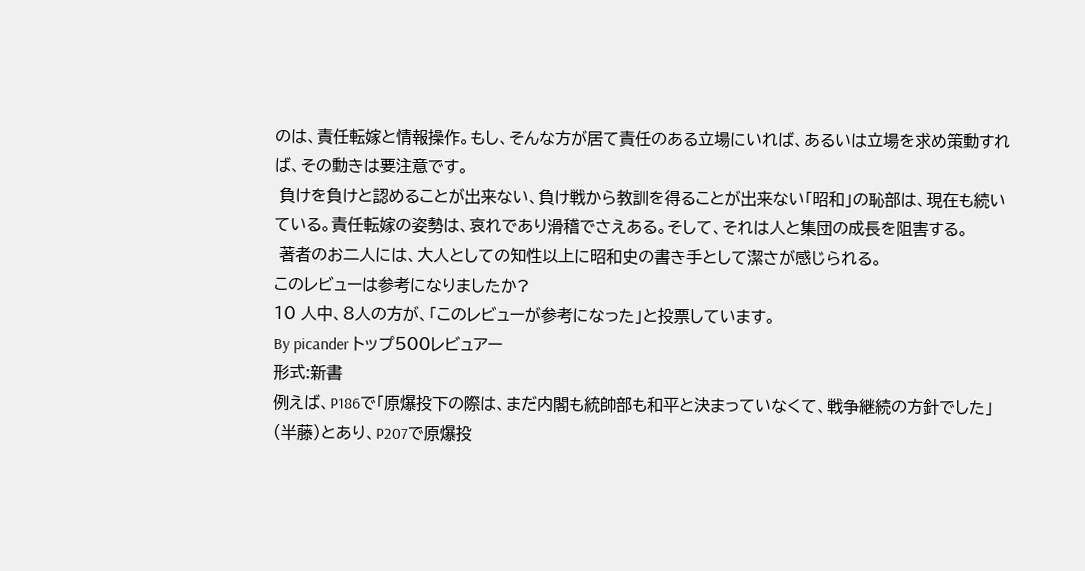のは、責任転嫁と情報操作。もし、そんな方が居て責任のある立場にいれば、あるいは立場を求め策動すれば、その動きは要注意です。
 負けを負けと認めることが出来ない、負け戦から教訓を得ることが出来ない「昭和」の恥部は、現在も続いている。責任転嫁の姿勢は、哀れであり滑稽でさえある。そして、それは人と集団の成長を阻害する。
 著者のお二人には、大人としての知性以上に昭和史の書き手として潔さが感じられる。
このレビューは参考になりましたか?
10 人中、8人の方が、「このレビューが参考になった」と投票しています。
By picander トップ500レビュアー
形式:新書
例えば、P186で「原爆投下の際は、まだ内閣も統帥部も和平と決まっていなくて、戦争継続の方針でした」(半藤)とあり、P207で原爆投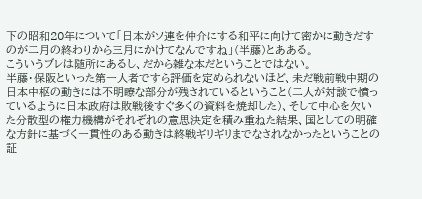下の昭和20年について「日本がソ連を仲介にする和平に向けて密かに動きだすのが二月の終わりから三月にかけてなんですね」(半藤)とあある。
こういうブレは随所にあるし、だから雑な本だということではない。
半藤・保阪といった第一人者ですら評価を定められないほど、未だ戦前戦中期の日本中枢の動きには不明瞭な部分が残されているということ(二人が対談で憤っているように日本政府は敗戦後すぐ多くの資料を焼却した)、そして中心を欠いた分散型の権力機構がそれぞれの意思決定を積み重ねた結果、国としての明確な方針に基づく一貫性のある動きは終戦ギリギリまでなされなかったということの証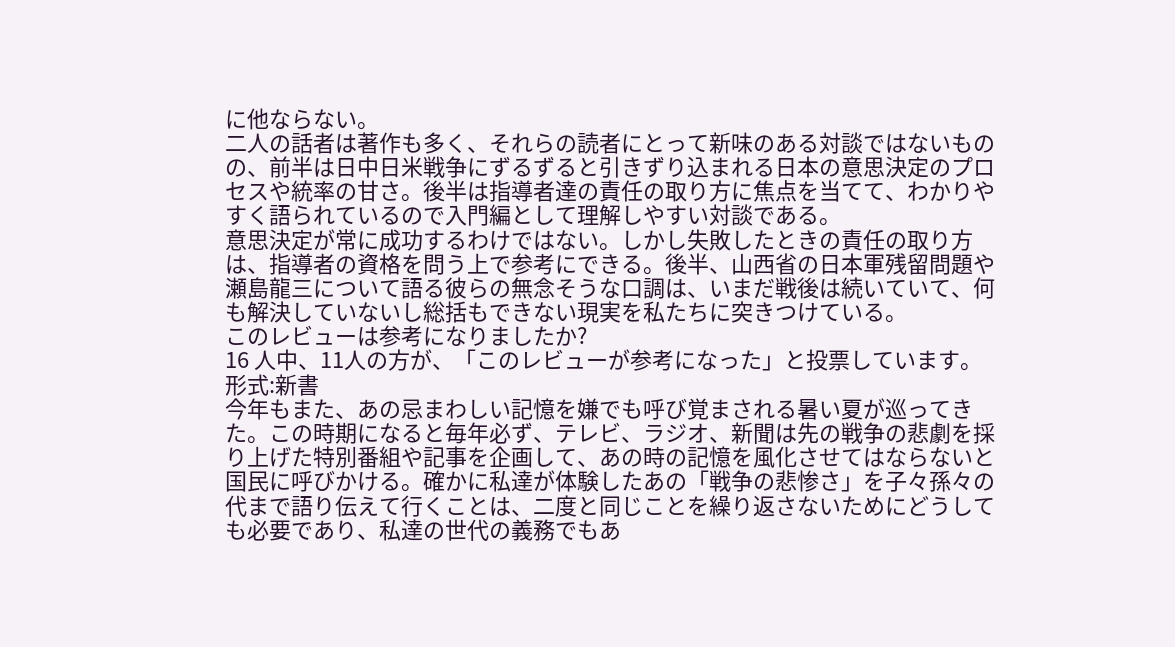に他ならない。
二人の話者は著作も多く、それらの読者にとって新味のある対談ではないものの、前半は日中日米戦争にずるずると引きずり込まれる日本の意思決定のプロセスや統率の甘さ。後半は指導者達の責任の取り方に焦点を当てて、わかりやすく語られているので入門編として理解しやすい対談である。
意思決定が常に成功するわけではない。しかし失敗したときの責任の取り方は、指導者の資格を問う上で参考にできる。後半、山西省の日本軍残留問題や瀬島龍三について語る彼らの無念そうな口調は、いまだ戦後は続いていて、何も解決していないし総括もできない現実を私たちに突きつけている。
このレビューは参考になりましたか?
16 人中、11人の方が、「このレビューが参考になった」と投票しています。
形式:新書
今年もまた、あの忌まわしい記憶を嫌でも呼び覚まされる暑い夏が巡ってきた。この時期になると毎年必ず、テレビ、ラジオ、新聞は先の戦争の悲劇を採り上げた特別番組や記事を企画して、あの時の記憶を風化させてはならないと国民に呼びかける。確かに私達が体験したあの「戦争の悲惨さ」を子々孫々の代まで語り伝えて行くことは、二度と同じことを繰り返さないためにどうしても必要であり、私達の世代の義務でもあ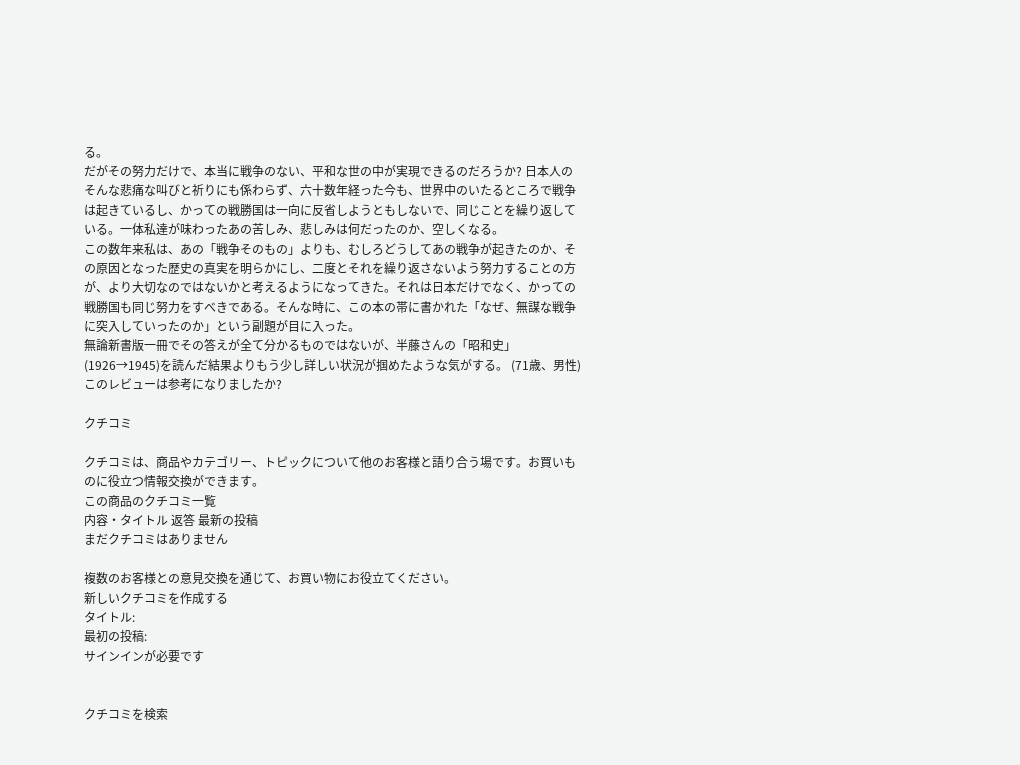る。
だがその努力だけで、本当に戦争のない、平和な世の中が実現できるのだろうか? 日本人のそんな悲痛な叫びと祈りにも係わらず、六十数年経った今も、世界中のいたるところで戦争は起きているし、かっての戦勝国は一向に反省しようともしないで、同じことを繰り返している。一体私達が味わったあの苦しみ、悲しみは何だったのか、空しくなる。
この数年来私は、あの「戦争そのもの」よりも、むしろどうしてあの戦争が起きたのか、その原因となった歴史の真実を明らかにし、二度とそれを繰り返さないよう努力することの方が、より大切なのではないかと考えるようになってきた。それは日本だけでなく、かっての戦勝国も同じ努力をすべきである。そんな時に、この本の帯に書かれた「なぜ、無謀な戦争に突入していったのか」という副題が目に入った。
無論新書版一冊でその答えが全て分かるものではないが、半藤さんの「昭和史」(1926→1945)を読んだ結果よりもう少し詳しい状況が掴めたような気がする。 (71歳、男性)
このレビューは参考になりましたか?

クチコミ

クチコミは、商品やカテゴリー、トピックについて他のお客様と語り合う場です。お買いものに役立つ情報交換ができます。
この商品のクチコミ一覧
内容・タイトル 返答 最新の投稿
まだクチコミはありません

複数のお客様との意見交換を通じて、お買い物にお役立てください。
新しいクチコミを作成する
タイトル:
最初の投稿:
サインインが必要です


クチコミを検索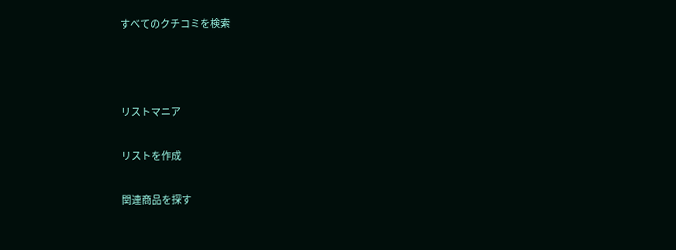すべてのクチコミを検索



リストマニア

リストを作成

関連商品を探す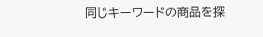同じキーワードの商品を探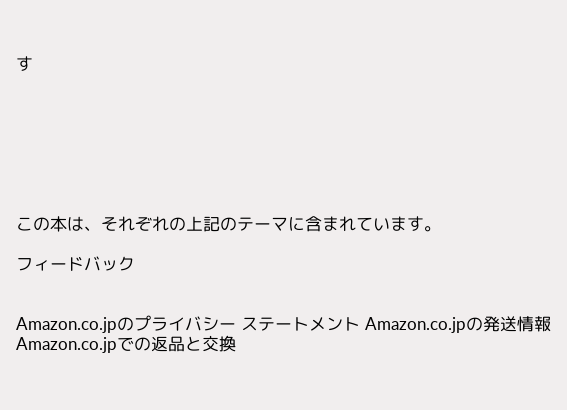す







この本は、それぞれの上記のテーマに含まれています。

フィードバック


Amazon.co.jpのプライバシー ステートメント Amazon.co.jpの発送情報 Amazon.co.jpでの返品と交換